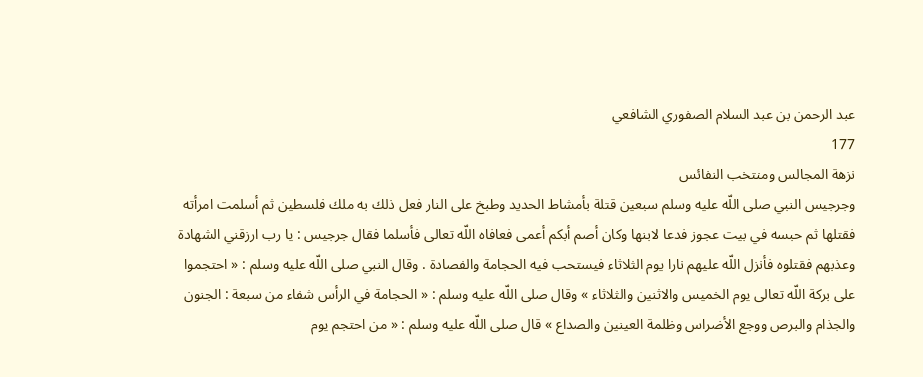عبد الرحمن بن عبد السلام الصفوري الشافعي
177
نزهة المجالس ومنتخب النفائس
وجرجيس النبي صلى اللّه عليه وسلم سبعين قتلة بأمشاط الحديد وطبخ على النار فعل ذلك به ملك فلسطين ثم أسلمت امرأته فقتلها ثم حبسه في بيت عجوز فدعا لابنها وكان أصم أبكم أعمى فعافاه اللّه تعالى فأسلما فقال جرجيس : يا رب ارزقني الشهادة وعذبهم فقتلوه فأنزل اللّه عليهم نارا يوم الثلاثاء فيستحب فيه الحجامة والفصادة . وقال النبي صلى اللّه عليه وسلم : « احتجموا على بركة اللّه تعالى يوم الخميس والاثنين والثلاثاء » وقال صلى اللّه عليه وسلم : « الحجامة في الرأس شفاء من سبعة : الجنون والجذام والبرص ووجع الأضراس وظلمة العينين والصداع » قال صلى اللّه عليه وسلم : « من احتجم يوم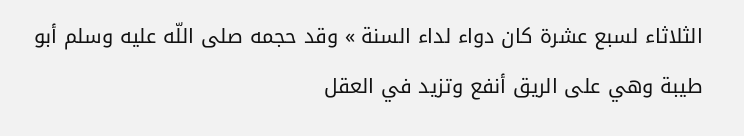الثلاثاء لسبع عشرة كان دواء لداء السنة » وقد حجمه صلى اللّه عليه وسلم أبو طيبة وهي على الريق أنفع وتزيد في العقل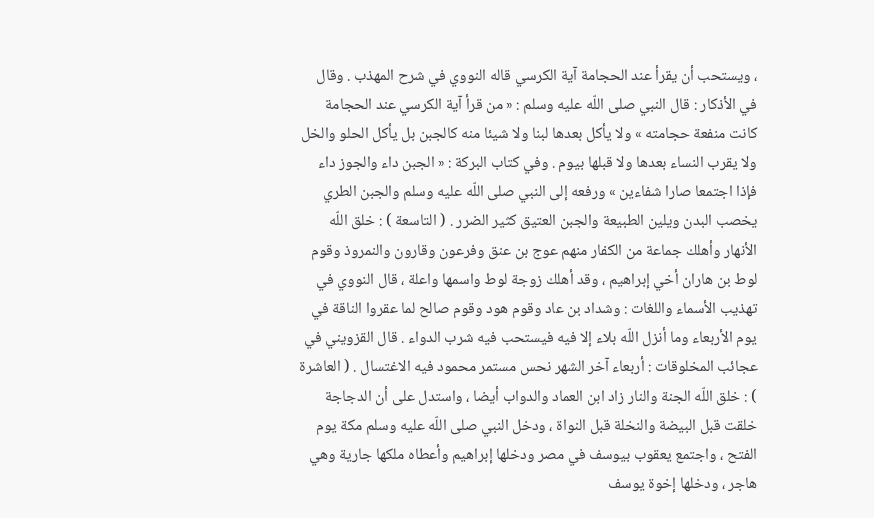، ويستحب أن يقرأ عند الحجامة آية الكرسي قاله النووي في شرح المهذب . وقال في الأذكار : قال النبي صلى اللّه عليه وسلم : « من قرأ آية الكرسي عند الحجامة كانت منفعة حجامته » ولا يأكل بعدها لبنا ولا شيئا منه كالجبن بل يأكل الحلو والخل ولا يقرب النساء بعدها ولا قبلها بيوم . وفي كتاب البركة : « الجبن داء والجوز داء فإذا اجتمعا صارا شفاءين » ورفعه إلى النبي صلى اللّه عليه وسلم والجبن الطري يخصب البدن ويلين الطبيعة والجبن العتيق كثير الضرر . ( التاسعة ) : خلق اللّه الأنهار وأهلك جماعة من الكفار منهم عوج بن عنق وفرعون وقارون والنمروذ وقوم لوط بن هاران أخي إبراهيم ، وقد أهلك زوجة لوط واسمها واعلة ، قال النووي في تهذيب الأسماء واللغات : وشداد بن عاد وقوم هود وقوم صالح لما عقروا الناقة في يوم الأربعاء وما أنزل اللّه بلاء إلا فيه فيستحب فيه شرب الدواء . قال القزويني في عجائب المخلوقات : أربعاء آخر الشهر نحس مستمر محمود فيه الاغتسال . ( العاشرة ) : خلق اللّه الجنة والنار زاد ابن العماد والدواب أيضا ، واستدل على أن الدجاجة خلقت قبل البيضة والنخلة قبل النواة ، ودخل النبي صلى اللّه عليه وسلم مكة يوم الفتح ، واجتمع يعقوب بيوسف في مصر ودخلها إبراهيم وأعطاه ملكها جارية وهي هاجر ، ودخلها إخوة يوسف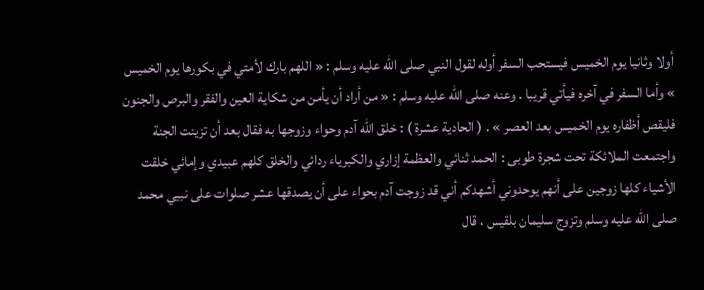أولا وثانيا يوم الخميس فيستحب السفر أوله لقول النبي صلى اللّه عليه وسلم : « اللهم بارك لأمتي في بكورها يوم الخميس » وأما السفر في آخره فيأتي قريبا . وعنه صلى اللّه عليه وسلم : « من أراد أن يأمن من شكاية العين والفقر والبرص والجنون فليقص أظفاره يوم الخميس بعد العصر » . ( الحادية عشرة ) : خلق اللّه آدم وحواء وزوجها به فقال بعد أن تزينت الجنة واجتمعت الملائكة تحت شجرة طوبى : الحمد ثنائي والعظمة إزاري والكبرياء ردائي والخلق كلهم عبيدي وإمائي خلقت الأشياء كلها زوجين على أنهم يوحدوني أشهدكم أني قد زوجت آدم بحواء على أن يصدقها عشر صلوات على نبيي محمد صلى اللّه عليه وسلم وتزوج سليمان بلقيس ، قال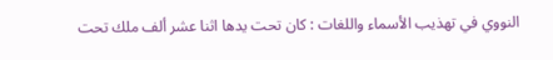النووي في تهذيب الأسماء واللغات : كان تحت يدها اثنا عشر ألف ملك تحت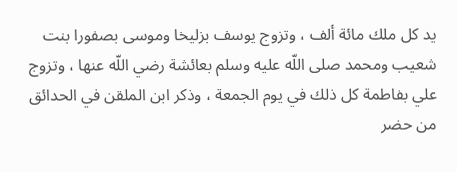يد كل ملك مائة ألف ، وتزوج يوسف بزليخا وموسى بصفورا بنت شعيب ومحمد صلى اللّه عليه وسلم بعائشة رضي اللّه عنها ، وتزوج علي بفاطمة كل ذلك في يوم الجمعة ، وذكر ابن الملقن في الحدائق من حضر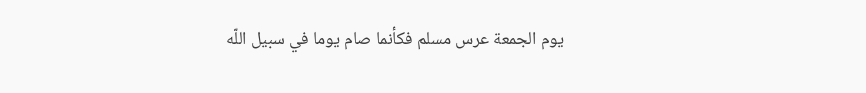يوم الجمعة عرس مسلم فكأنما صام يوما في سبيل اللّه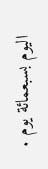اليوم بسبعمائة يوم .